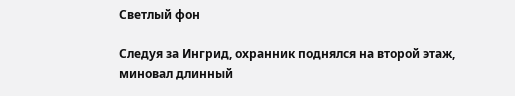Светлый фон

Следуя за Ингрид, охранник поднялся на второй этаж, миновал длинный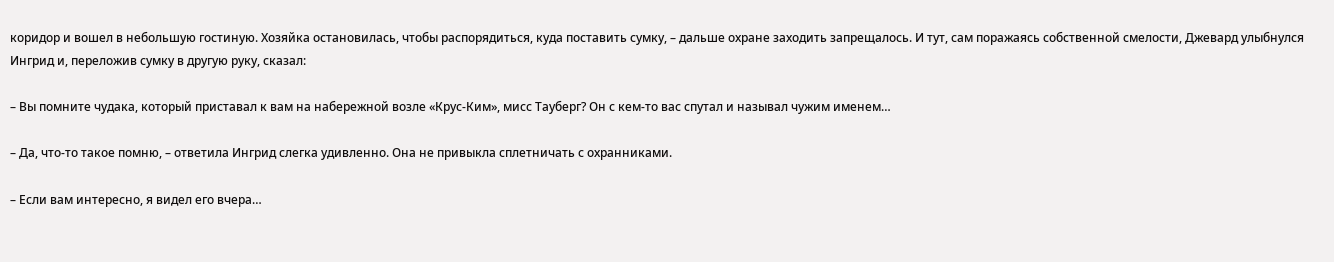коридор и вошел в небольшую гостиную. Хозяйка остановилась, чтобы распорядиться, куда поставить сумку, – дальше охране заходить запрещалось. И тут, сам поражаясь собственной смелости, Джевард улыбнулся Ингрид и, переложив сумку в другую руку, сказал:

– Вы помните чудака, который приставал к вам на набережной возле «Крус-Ким», мисс Тауберг? Он с кем-то вас спутал и называл чужим именем…

– Да, что-то такое помню, – ответила Ингрид слегка удивленно. Она не привыкла сплетничать с охранниками.

– Если вам интересно, я видел его вчера…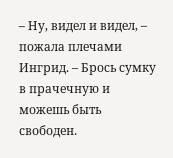– Ну, видел и видел, – пожала плечами Ингрид. – Брось сумку в прачечную и можешь быть свободен.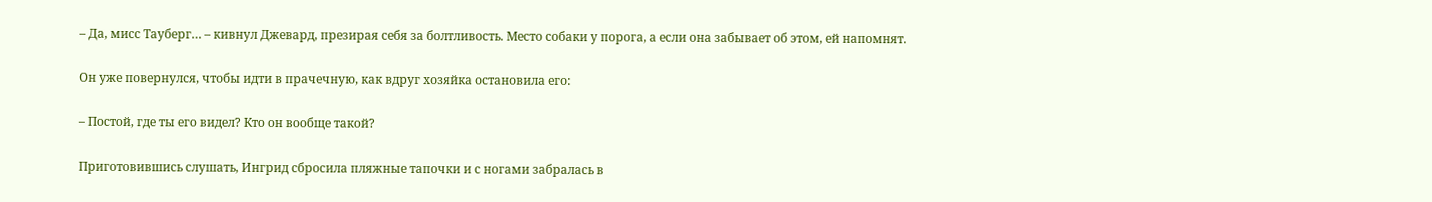– Да, мисс Тауберг… – кивнул Джевард, презирая себя за болтливость. Место собаки у порога, а если она забывает об этом, ей напомнят.

Он уже повернулся, чтобы идти в прачечную, как вдруг хозяйка остановила его:

– Постой, где ты его видел? Кто он вообще такой?

Приготовившись слушать, Ингрид сбросила пляжные тапочки и с ногами забралась в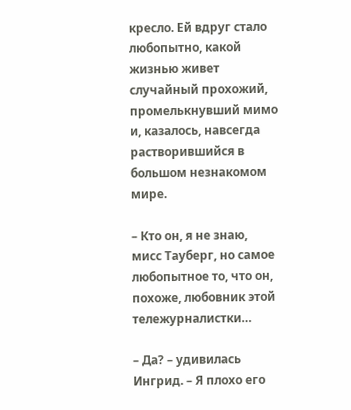кресло. Ей вдруг стало любопытно, какой жизнью живет случайный прохожий, промелькнувший мимо и, казалось, навсегда растворившийся в большом незнакомом мире.

– Кто он, я не знаю, мисс Тауберг, но самое любопытное то, что он, похоже, любовник этой тележурналистки…

– Да? – удивилась Ингрид. – Я плохо его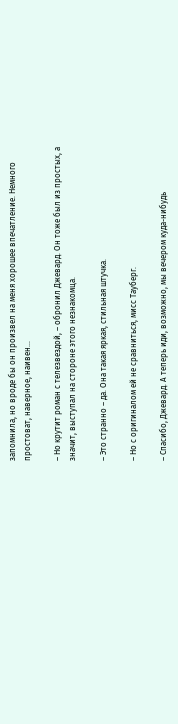запомнила, но вроде бы он произвел на меня хорошее впечатление. Немного простоват, наверное, наивен…

– Но крутит роман с телезвездой, – обронил Джевард. Он тоже был из простых, а значит, выступал на стороне этого незнакомца.

– Это странно – да. Она такая яркая, стильная штучка.

– Но с оригиналом ей не сравниться, мисс Тауберг.

– Спасибо, Джевард. А теперь иди, возможно, мы вечером куда-нибудь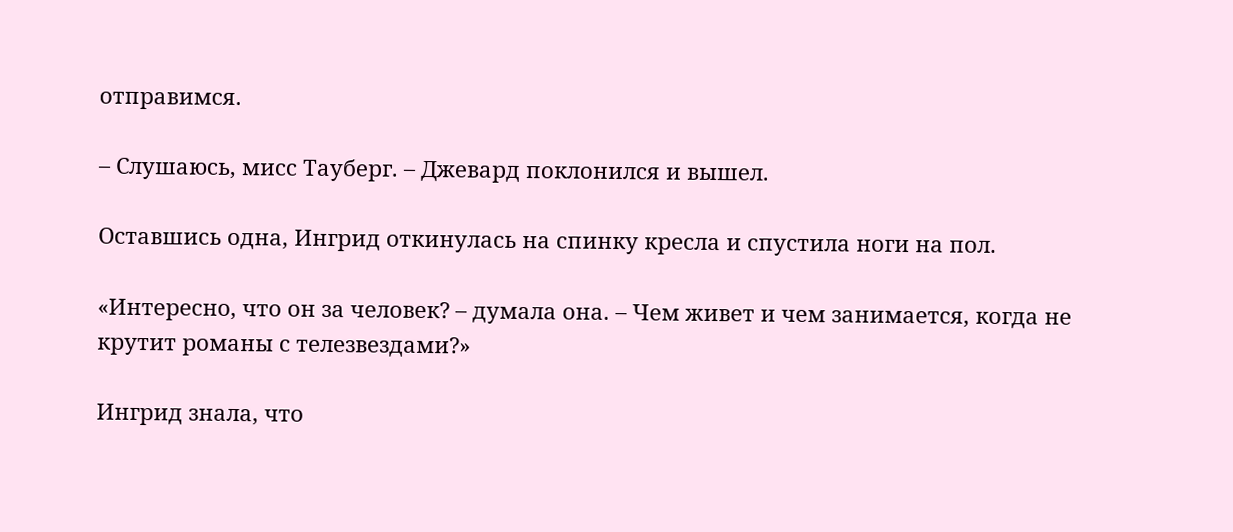отправимся.

– Слушаюсь, мисс Тауберг. – Джевард поклонился и вышел.

Оставшись одна, Ингрид откинулась на спинку кресла и спустила ноги на пол.

«Интересно, что он за человек? – думала она. – Чем живет и чем занимается, когда не крутит романы с телезвездами?»

Ингрид знала, что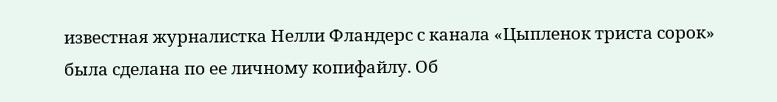известная журналистка Нелли Фландерс с канала «Цыпленок триста сорок» была сделана по ее личному копифайлу. Об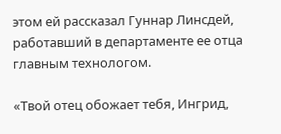этом ей рассказал Гуннар Линсдей, работавший в департаменте ее отца главным технологом.

«Твой отец обожает тебя, Ингрид,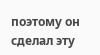поэтому он сделал эту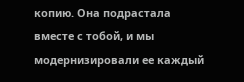копию. Она подрастала вместе с тобой, и мы модернизировали ее каждый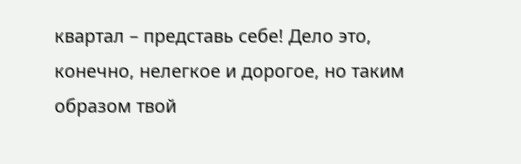квартал – представь себе! Дело это, конечно, нелегкое и дорогое, но таким образом твой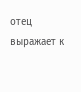отец выражает к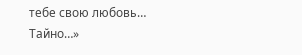тебе свою любовь… Тайно…»